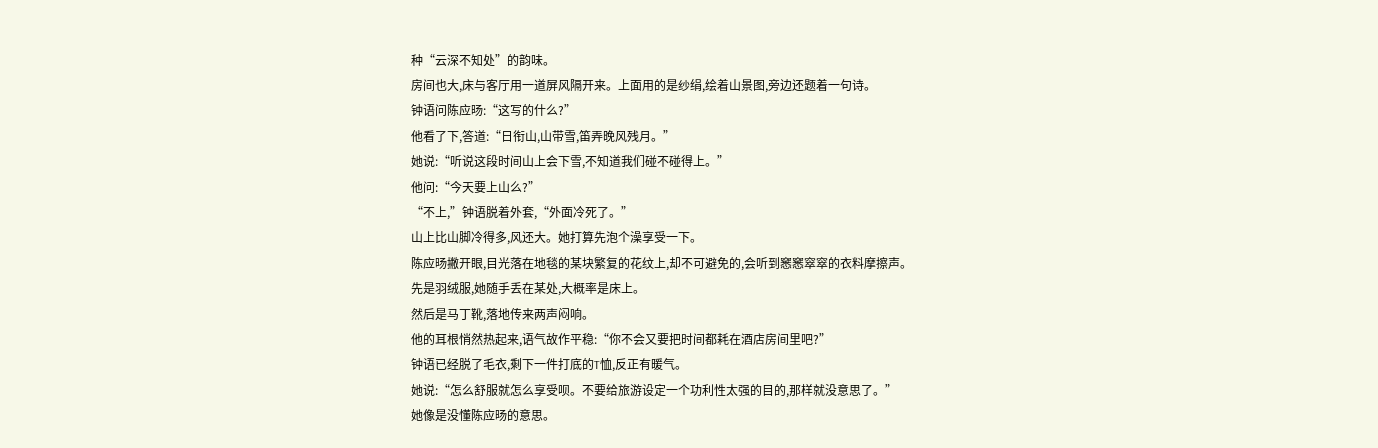种“云深不知处”的韵味。
房间也大,床与客厅用一道屏风隔开来。上面用的是纱绢,绘着山景图,旁边还题着一句诗。
钟语问陈应旸:“这写的什么?”
他看了下,答道:“日衔山,山带雪,笛弄晚风残月。”
她说:“听说这段时间山上会下雪,不知道我们碰不碰得上。”
他问:“今天要上山么?”
“不上,”钟语脱着外套,“外面冷死了。”
山上比山脚冷得多,风还大。她打算先泡个澡享受一下。
陈应旸撇开眼,目光落在地毯的某块繁复的花纹上,却不可避免的,会听到窸窸窣窣的衣料摩擦声。
先是羽绒服,她随手丢在某处,大概率是床上。
然后是马丁靴,落地传来两声闷响。
他的耳根悄然热起来,语气故作平稳:“你不会又要把时间都耗在酒店房间里吧?”
钟语已经脱了毛衣,剩下一件打底的T恤,反正有暖气。
她说:“怎么舒服就怎么享受呗。不要给旅游设定一个功利性太强的目的,那样就没意思了。”
她像是没懂陈应旸的意思。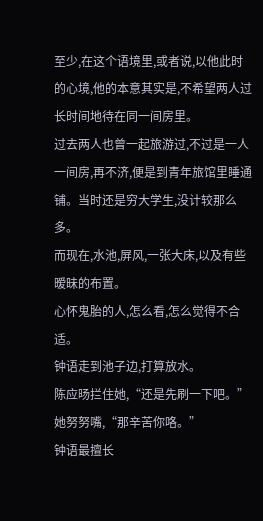至少,在这个语境里,或者说,以他此时的心境,他的本意其实是,不希望两人过长时间地待在同一间房里。
过去两人也曾一起旅游过,不过是一人一间房,再不济,便是到青年旅馆里睡通铺。当时还是穷大学生,没计较那么多。
而现在,水池,屏风,一张大床,以及有些暧昧的布置。
心怀鬼胎的人,怎么看,怎么觉得不合适。
钟语走到池子边,打算放水。
陈应旸拦住她,“还是先刷一下吧。”
她努努嘴,“那辛苦你咯。”
钟语最擅长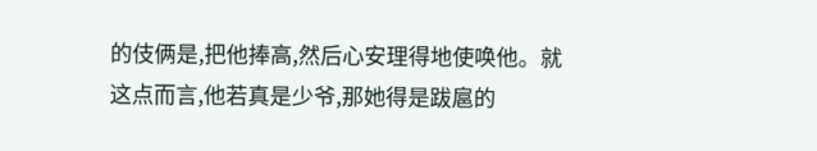的伎俩是,把他捧高,然后心安理得地使唤他。就这点而言,他若真是少爷,那她得是跋扈的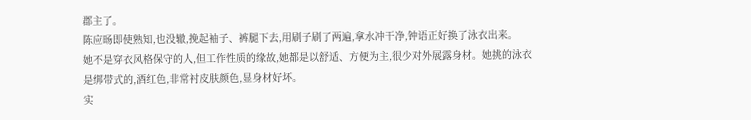郡主了。
陈应旸即使熟知,也没辙,挽起袖子、裤腿下去,用刷子刷了两遍,拿水冲干净,钟语正好换了泳衣出来。
她不是穿衣风格保守的人,但工作性质的缘故,她都是以舒适、方便为主,很少对外展露身材。她挑的泳衣是绑带式的,酒红色,非常衬皮肤颜色,显身材好坏。
实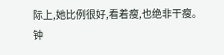际上,她比例很好,看着瘦,也绝非干瘦。
钟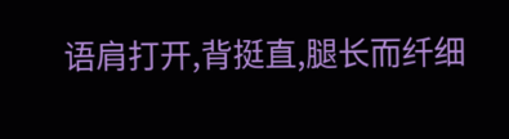语肩打开,背挺直,腿长而纤细